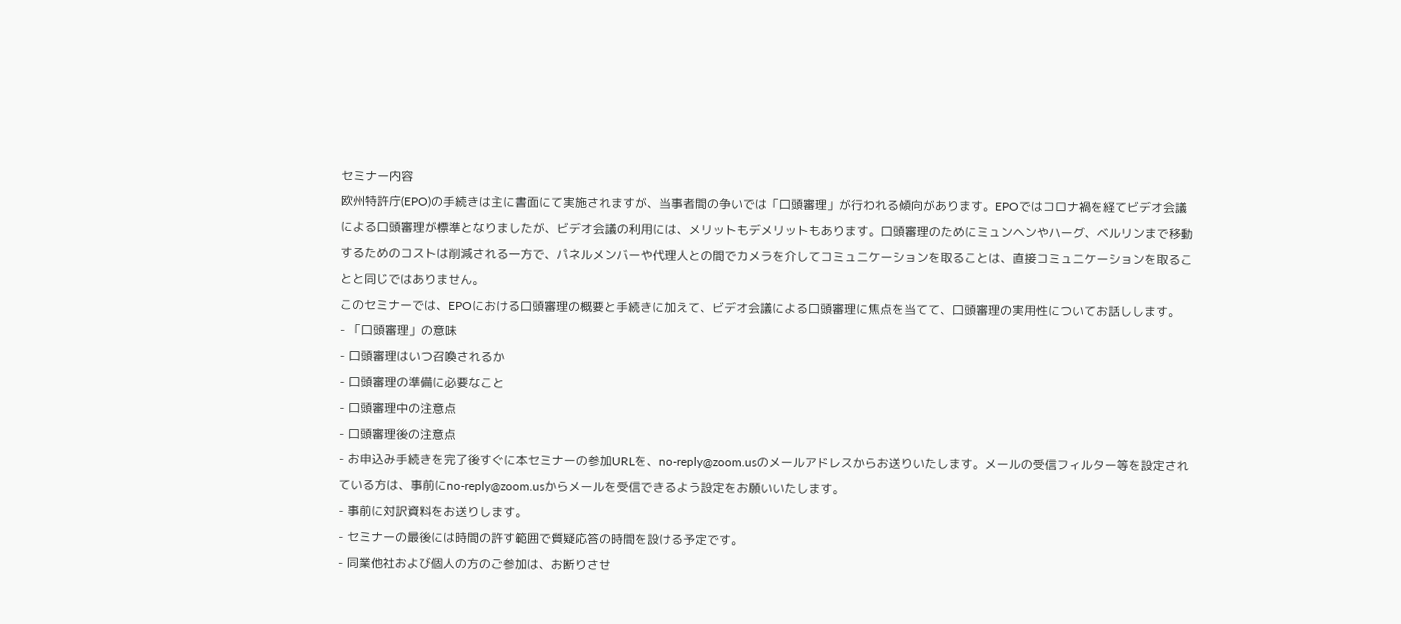セミナー内容
欧州特許庁(EPO)の手続きは主に書面にて実施されますが、当事者間の争いでは「口頭審理」が行われる傾向があります。EPOではコロナ禍を経てビデオ会議による口頭審理が標準となりましたが、ビデオ会議の利用には、メリットもデメリットもあります。口頭審理のためにミュンヘンやハーグ、ベルリンまで移動するためのコストは削減される一方で、パネルメンバーや代理人との間でカメラを介してコミュニケーションを取ることは、直接コミュニケーションを取ることと同じではありません。
このセミナーでは、EPOにおける口頭審理の概要と手続きに加えて、ビデオ会議による口頭審理に焦点を当てて、口頭審理の実用性についてお話しします。
- 「口頭審理」の意味
- 口頭審理はいつ召喚されるか
- 口頭審理の準備に必要なこと
- 口頭審理中の注意点
- 口頭審理後の注意点
- お申込み手続きを完了後すぐに本セミナーの参加URLを、no-reply@zoom.usのメールアドレスからお送りいたします。メールの受信フィルター等を設定されている方は、事前にno-reply@zoom.usからメールを受信できるよう設定をお願いいたします。
- 事前に対訳資料をお送りします。
- セミナーの最後には時間の許す範囲で質疑応答の時間を設ける予定です。
- 同業他社および個人の方のご参加は、お断りさせ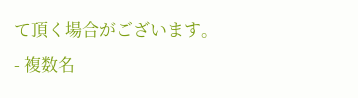て頂く場合がございます。
- 複数名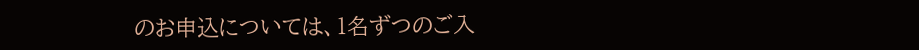のお申込については、1名ずつのご入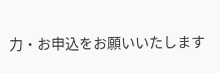力・お申込をお願いいたします